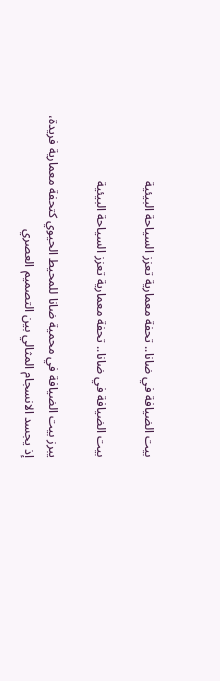بيت الضيافة في ضانا.. تحفة معمارية تعزز السياحة البيئية

بيت الضيافة في ضانا.. تحفة معمارية تعزز السياحة البيئية

يبرز بيت الضيافة في محمية ضانا للمحيط الحيوي كتحفة معمارية فريدة، إذ يجسد الانسجام المثالي بين التصميم العصري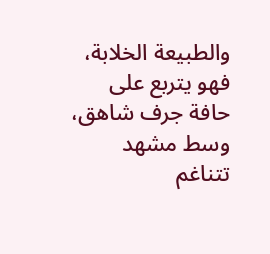والطبيعة الخلابة، فهو يتربع على حافة جرف شاهق، وسط مشهد تتناغم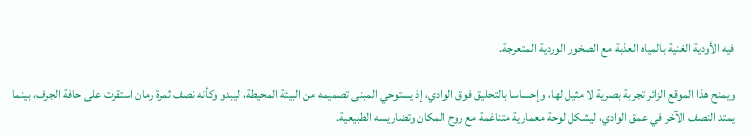فيه الأودية الغنية بالمياه العذبة مع الصخور الوردية المتعرجة.

ويمنح هذا الموقع الزائر تجربة بصرية لا مثيل لها، وإحساسا بالتحليق فوق الوادي، إذ يستوحي المبنى تصميمه من البيئة المحيطة، ليبدو وكأنه نصف ثمرة رمان استقرت على حافة الجرف، بينما يمتد النصف الآخر في عمق الوادي، ليشكل لوحة معمارية متناغمة مع روح المكان وتضاريسه الطبيعية.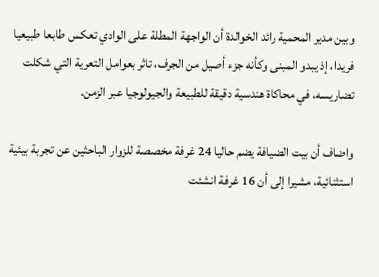وبين مدير المحمية رائد الخوالدة أن الواجهة المطلة على الوادي تعكس طابعا طبيعيا فريدا، إذ يبدو المبنى وكأنه جزء أصيل من الجرف، تاثر بعوامل التعرية التي شكلت تضاريسه، في محاكاة هندسية دقيقة للطبيعة والجيولوجيا عبر الزمن.

واضاف أن بيت الضيافة يضم حاليا 24 غرفة مخصصة للزوار الباحثين عن تجربة بيئية استثنائية، مشيرا إلى أن 16 غرفة انشئت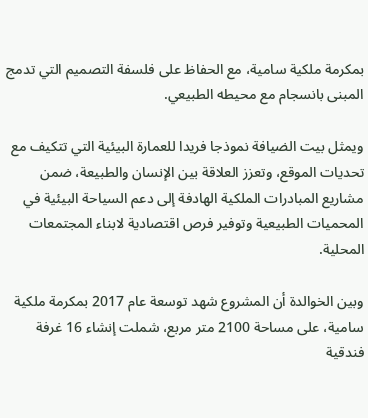بمكرمة ملكية سامية، مع الحفاظ على فلسفة التصميم التي تدمج المبنى بانسجام مع محيطه الطبيعي.

ويمثل بيت الضيافة نموذجا فريدا للعمارة البيئية التي تتكيف مع تحديات الموقع، وتعزز العلاقة بين الإنسان والطبيعة، ضمن مشاريع المبادرات الملكية الهادفة إلى دعم السياحة البيئية في المحميات الطبيعية وتوفير فرص اقتصادية لابناء المجتمعات المحلية.

وبين الخوالدة أن المشروع شهد توسعة عام 2017 بمكرمة ملكية سامية، على مساحة 2100 متر مربع، شملت إنشاء 16 غرفة فندقية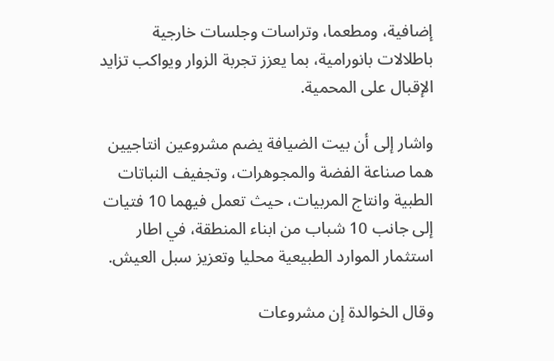إضافية، ومطعما، وتراسات وجلسات خارجية باطلالات بانورامية، بما يعزز تجربة الزوار ويواكب تزايد الإقبال على المحمية.

واشار إلى أن بيت الضيافة يضم مشروعين انتاجيين هما صناعة الفضة والمجوهرات، وتجفيف النباتات الطبية وانتاج المربيات، حيث تعمل فيهما 10 فتيات إلى جانب 10 شباب من ابناء المنطقة، في اطار استثمار الموارد الطبيعية محليا وتعزيز سبل العيش.

وقال الخوالدة إن مشروعات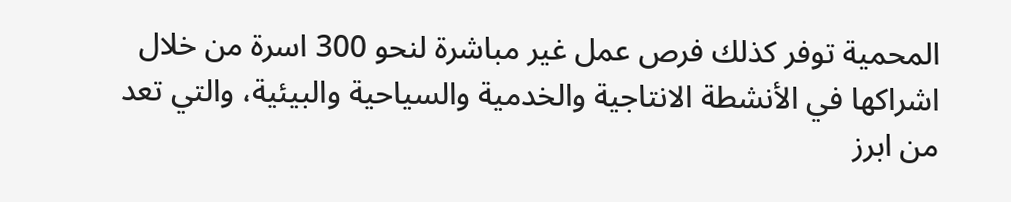المحمية توفر كذلك فرص عمل غير مباشرة لنحو 300 اسرة من خلال اشراكها في الأنشطة الانتاجية والخدمية والسياحية والبيئية، والتي تعد من ابرز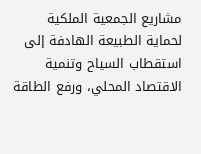مشاريع الجمعية الملكية لحماية الطبيعة الهادفة إلى استقطاب السياح وتنمية الاقتصاد المحلي، ورفع الطاقة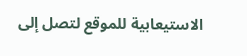الاستيعابية للموقع لتصل إلى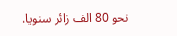نحو 80 الف زائر سنويا.